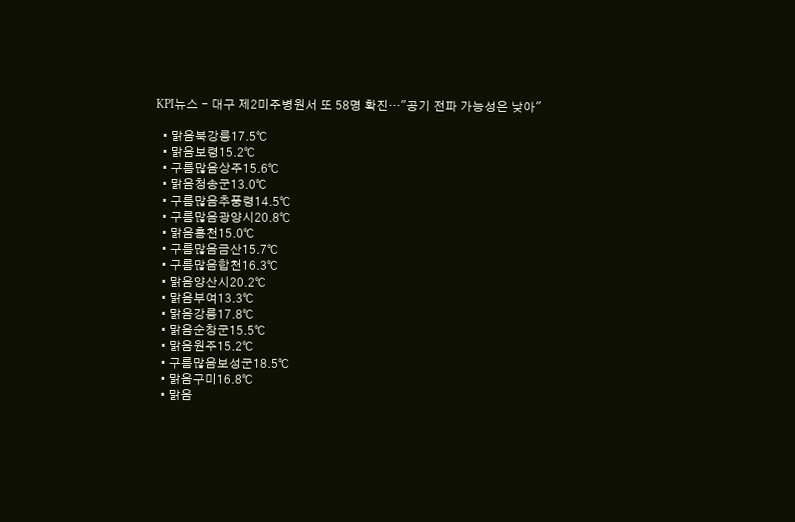KPI뉴스 - 대구 제2미주병원서 또 58명 확진…"공기 전파 가능성은 낮아"

  • 맑음북강릉17.5℃
  • 맑음보령15.2℃
  • 구름많음상주15.6℃
  • 맑음청송군13.0℃
  • 구름많음추풍령14.5℃
  • 구름많음광양시20.8℃
  • 맑음홍천15.0℃
  • 구름많음금산15.7℃
  • 구름많음합천16.3℃
  • 맑음양산시20.2℃
  • 맑음부여13.3℃
  • 맑음강릉17.8℃
  • 맑음순창군15.5℃
  • 맑음원주15.2℃
  • 구름많음보성군18.5℃
  • 맑음구미16.8℃
  • 맑음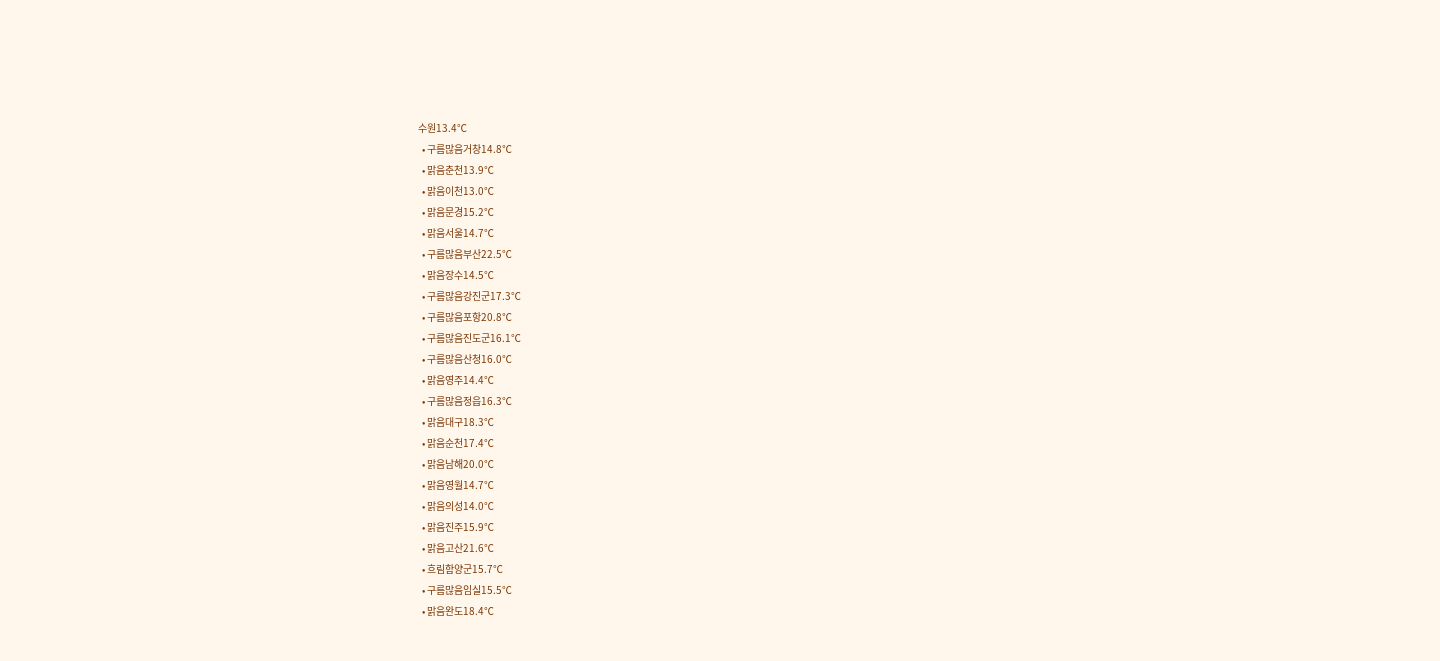수원13.4℃
  • 구름많음거창14.8℃
  • 맑음춘천13.9℃
  • 맑음이천13.0℃
  • 맑음문경15.2℃
  • 맑음서울14.7℃
  • 구름많음부산22.5℃
  • 맑음장수14.5℃
  • 구름많음강진군17.3℃
  • 구름많음포항20.8℃
  • 구름많음진도군16.1℃
  • 구름많음산청16.0℃
  • 맑음영주14.4℃
  • 구름많음정읍16.3℃
  • 맑음대구18.3℃
  • 맑음순천17.4℃
  • 맑음남해20.0℃
  • 맑음영월14.7℃
  • 맑음의성14.0℃
  • 맑음진주15.9℃
  • 맑음고산21.6℃
  • 흐림함양군15.7℃
  • 구름많음임실15.5℃
  • 맑음완도18.4℃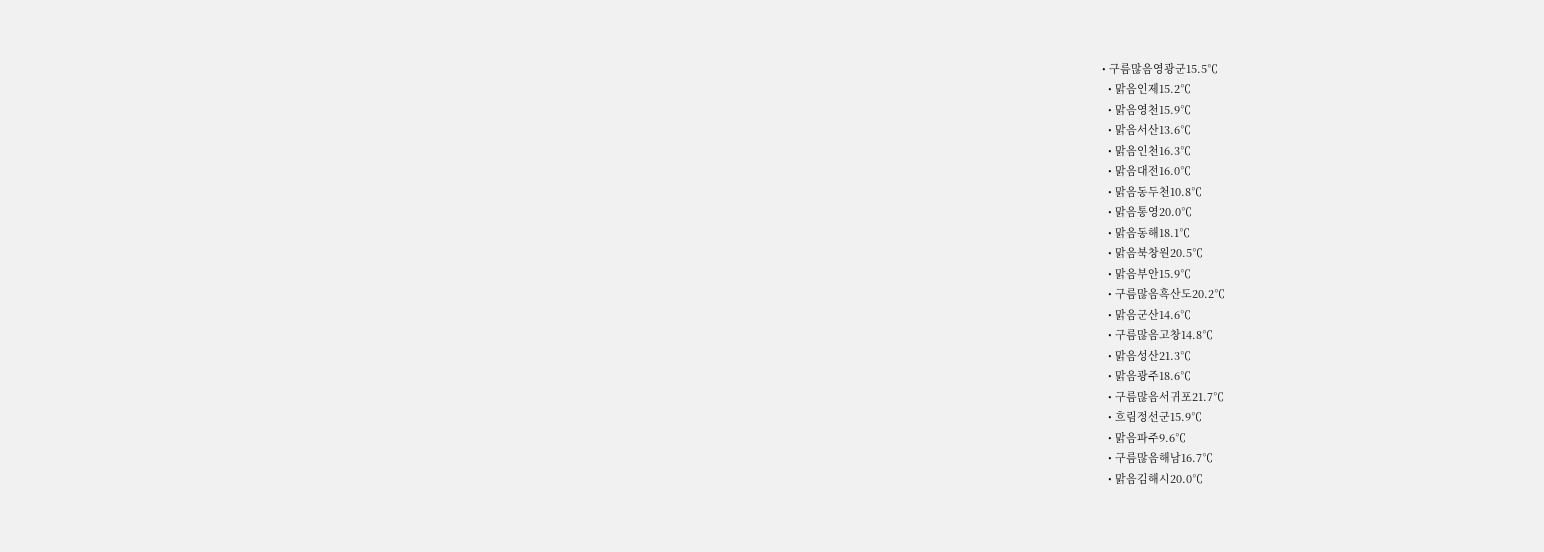• 구름많음영광군15.5℃
  • 맑음인제15.2℃
  • 맑음영천15.9℃
  • 맑음서산13.6℃
  • 맑음인천16.3℃
  • 맑음대전16.0℃
  • 맑음동두천10.8℃
  • 맑음통영20.0℃
  • 맑음동해18.1℃
  • 맑음북창원20.5℃
  • 맑음부안15.9℃
  • 구름많음흑산도20.2℃
  • 맑음군산14.6℃
  • 구름많음고창14.8℃
  • 맑음성산21.3℃
  • 맑음광주18.6℃
  • 구름많음서귀포21.7℃
  • 흐림정선군15.9℃
  • 맑음파주9.6℃
  • 구름많음해남16.7℃
  • 맑음김해시20.0℃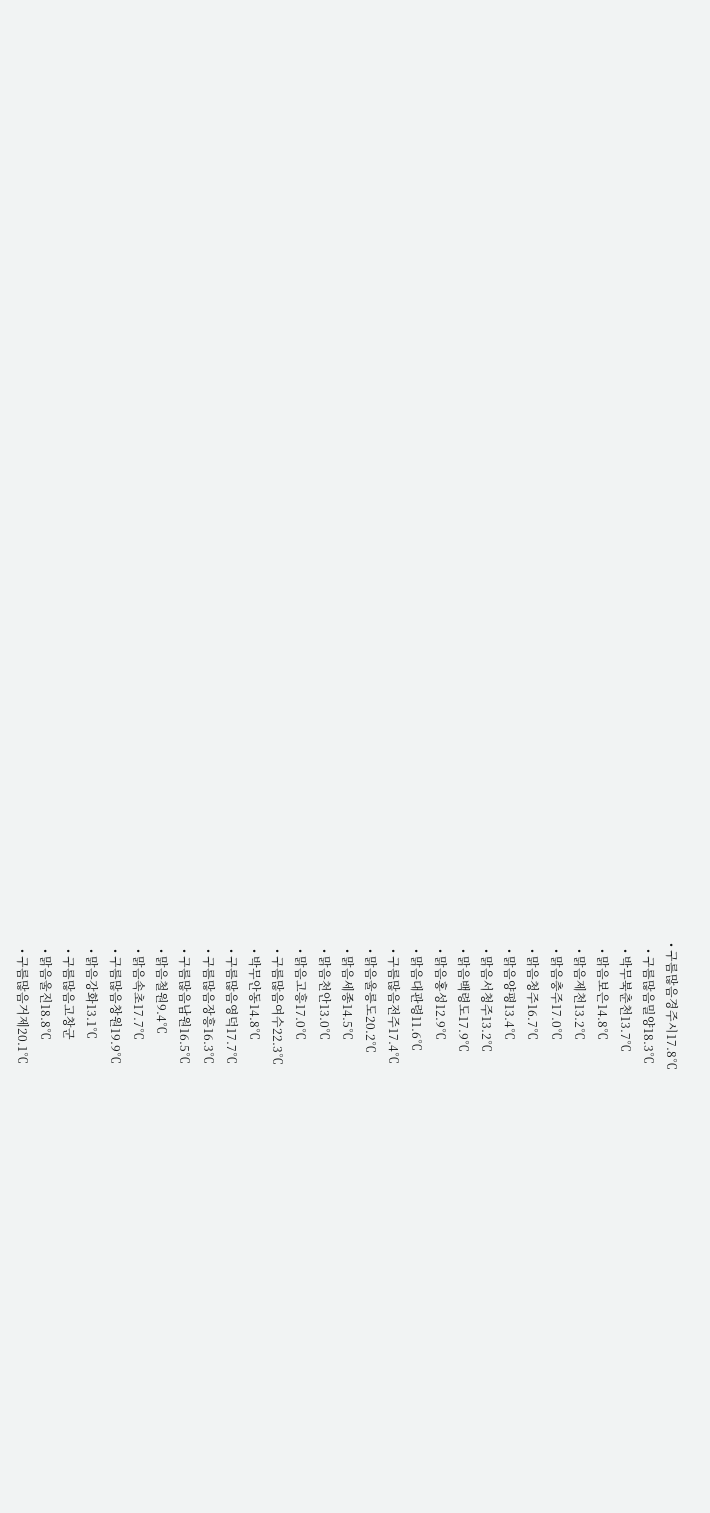• 구름많음경주시17.8℃
  • 구름많음밀양18.3℃
  • 박무북춘천13.7℃
  • 맑음보은14.8℃
  • 맑음제천13.2℃
  • 맑음충주17.0℃
  • 맑음청주16.7℃
  • 맑음양평13.4℃
  • 맑음서청주13.2℃
  • 맑음백령도17.9℃
  • 맑음홍성12.9℃
  • 맑음대관령11.6℃
  • 구름많음전주17.4℃
  • 맑음울릉도20.2℃
  • 맑음세종14.5℃
  • 맑음천안13.0℃
  • 맑음고흥17.0℃
  • 구름많음여수22.3℃
  • 박무안동14.8℃
  • 구름많음영덕17.7℃
  • 구름많음장흥16.3℃
  • 구름많음남원16.5℃
  • 맑음철원9.4℃
  • 맑음속초17.7℃
  • 구름많음창원19.9℃
  • 맑음강화13.1℃
  • 구름많음고창군
  • 맑음울진18.8℃
  • 구름많음거제20.1℃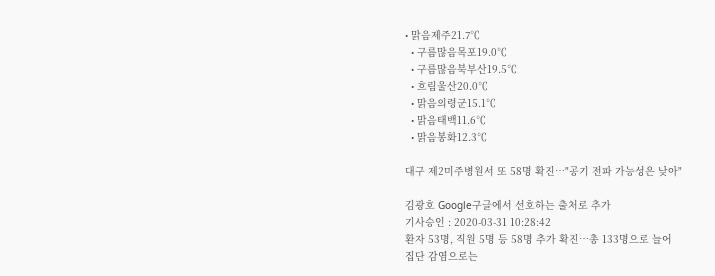• 맑음제주21.7℃
  • 구름많음목포19.0℃
  • 구름많음북부산19.5℃
  • 흐림울산20.0℃
  • 맑음의령군15.1℃
  • 맑음태백11.6℃
  • 맑음봉화12.3℃

대구 제2미주병원서 또 58명 확진…"공기 전파 가능성은 낮아"

김광호 Google구글에서 선호하는 출처로 추가
기사승인 : 2020-03-31 10:28:42
환자 53명, 직원 5명 등 58명 추가 확진…총 133명으로 늘어
집단 감염으로는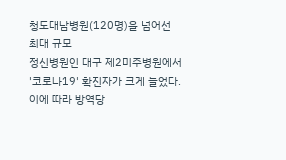청도대남병원(120명)을 넘어선 최대 규모
정신병원인 대구 제2미주병원에서 '코로나19' 확진자가 크게 늘었다. 이에 따라 방역당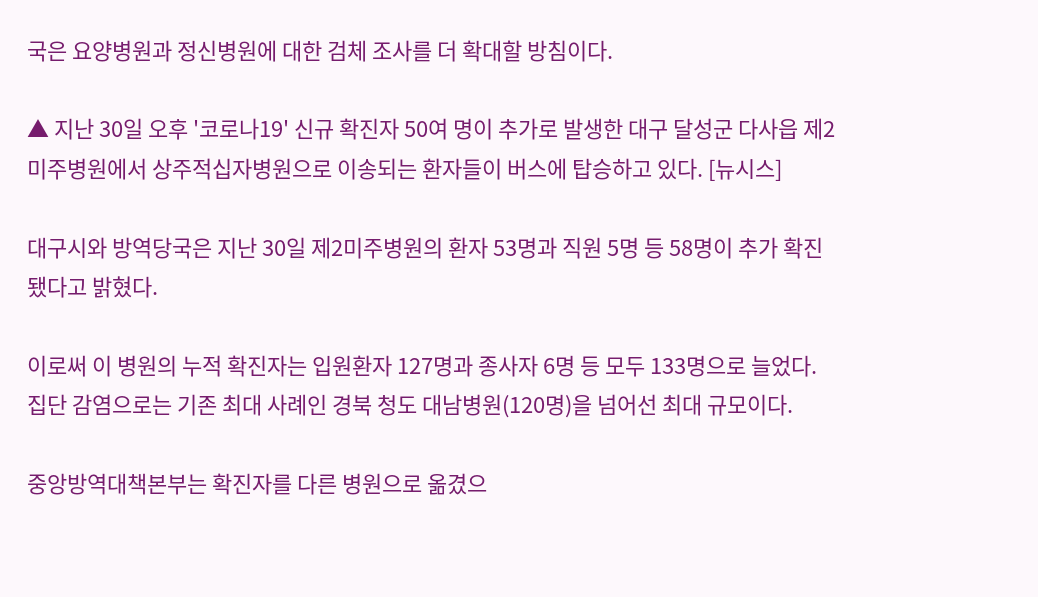국은 요양병원과 정신병원에 대한 검체 조사를 더 확대할 방침이다.

▲ 지난 30일 오후 '코로나19' 신규 확진자 50여 명이 추가로 발생한 대구 달성군 다사읍 제2미주병원에서 상주적십자병원으로 이송되는 환자들이 버스에 탑승하고 있다. [뉴시스]

대구시와 방역당국은 지난 30일 제2미주병원의 환자 53명과 직원 5명 등 58명이 추가 확진됐다고 밝혔다.

이로써 이 병원의 누적 확진자는 입원환자 127명과 종사자 6명 등 모두 133명으로 늘었다. 집단 감염으로는 기존 최대 사례인 경북 청도 대남병원(120명)을 넘어선 최대 규모이다.

중앙방역대책본부는 확진자를 다른 병원으로 옮겼으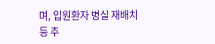며, 입원환자 병실 재배치 등 추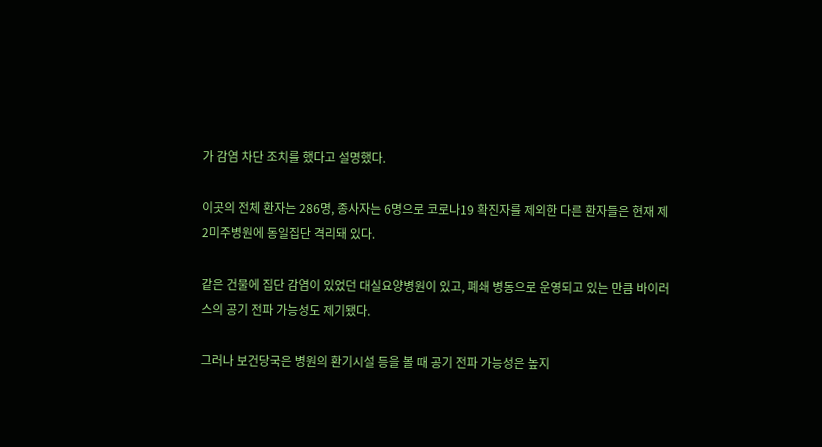가 감염 차단 조치를 했다고 설명했다.

이곳의 전체 환자는 286명, 종사자는 6명으로 코로나19 확진자를 제외한 다른 환자들은 현재 제2미주병원에 동일집단 격리돼 있다.

같은 건물에 집단 감염이 있었던 대실요양병원이 있고, 폐쇄 병동으로 운영되고 있는 만큼 바이러스의 공기 전파 가능성도 제기됐다.

그러나 보건당국은 병원의 환기시설 등을 볼 때 공기 전파 가능성은 높지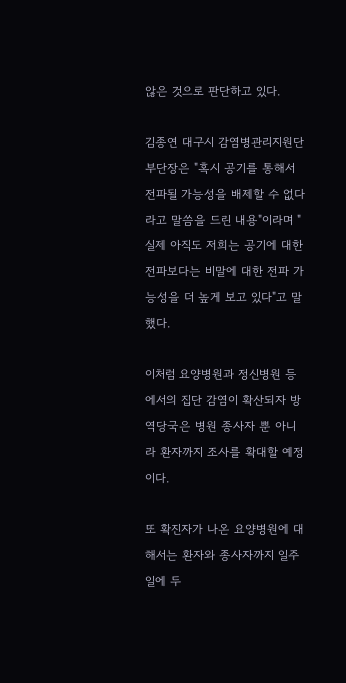않은 것으로 판단하고 있다.

김종연 대구시 감염병관리지원단 부단장은 "혹시 공기를 통해서 전파될 가능성을 배제할 수 없다라고 말씀을 드린 내용"이라며 "실제 아직도 저희는 공기에 대한 전파보다는 비말에 대한 전파 가능성을 더 높게 보고 있다"고 말했다.

이처럼 요양병원과 정신병원 등에서의 집단 감염이 확산되자 방역당국은 병원 종사자 뿐 아니라 환자까지 조사를 확대할 예정이다.

또 확진자가 나온 요양병원에 대해서는 환자와 종사자까지 일주일에 두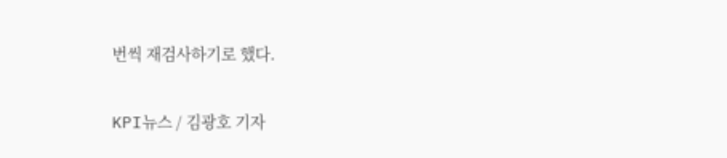번씩 재검사하기로 했다.

KPI뉴스 / 김광호 기자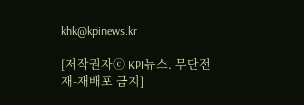khk@kpinews.kr

[저작권자ⓒ KPI뉴스. 무단전재-재배포 금지]